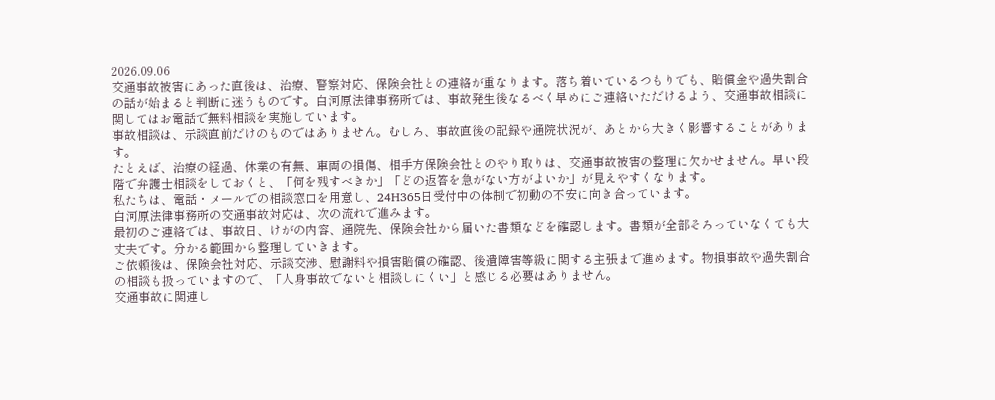2026.09.06
交通事故被害にあった直後は、治療、警察対応、保険会社との連絡が重なります。落ち着いているつもりでも、賠償金や過失割合の話が始まると判断に迷うものです。白河原法律事務所では、事故発生後なるべく早めにご連絡いただけるよう、交通事故相談に関してはお電話で無料相談を実施しています。
事故相談は、示談直前だけのものではありません。むしろ、事故直後の記録や通院状況が、あとから大きく影響することがあります。
たとえば、治療の経過、休業の有無、車両の損傷、相手方保険会社とのやり取りは、交通事故被害の整理に欠かせません。早い段階で弁護士相談をしておくと、「何を残すべきか」「どの返答を急がない方がよいか」が見えやすくなります。
私たちは、電話・メールでの相談窓口を用意し、24H365日受付中の体制で初動の不安に向き合っています。
白河原法律事務所の交通事故対応は、次の流れで進みます。
最初のご連絡では、事故日、けがの内容、通院先、保険会社から届いた書類などを確認します。書類が全部そろっていなくても大丈夫です。分かる範囲から整理していきます。
ご依頼後は、保険会社対応、示談交渉、慰謝料や損害賠償の確認、後遺障害等級に関する主張まで進めます。物損事故や過失割合の相談も扱っていますので、「人身事故でないと相談しにくい」と感じる必要はありません。
交通事故に関連し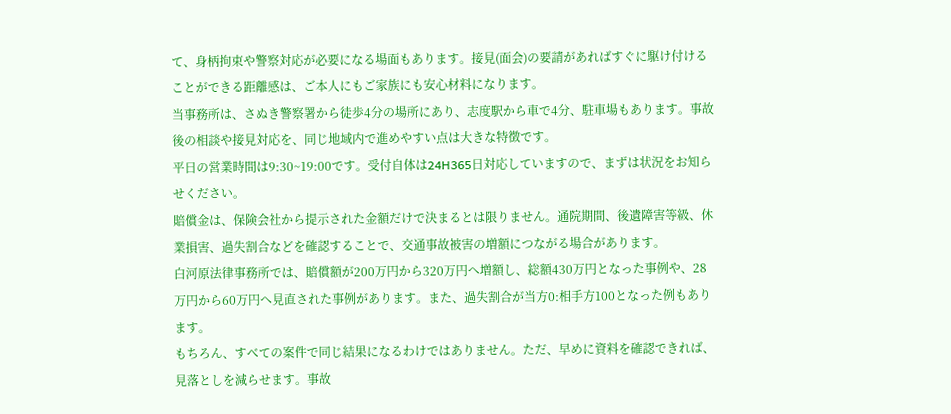て、身柄拘束や警察対応が必要になる場面もあります。接見(面会)の要請があればすぐに駆け付けることができる距離感は、ご本人にもご家族にも安心材料になります。
当事務所は、さぬき警察署から徒歩4分の場所にあり、志度駅から車で4分、駐車場もあります。事故後の相談や接見対応を、同じ地域内で進めやすい点は大きな特徴です。
平日の営業時間は9:30~19:00です。受付自体は24H365日対応していますので、まずは状況をお知らせください。
賠償金は、保険会社から提示された金額だけで決まるとは限りません。通院期間、後遺障害等級、休業損害、過失割合などを確認することで、交通事故被害の増額につながる場合があります。
白河原法律事務所では、賠償額が200万円から320万円へ増額し、総額430万円となった事例や、28万円から60万円へ見直された事例があります。また、過失割合が当方0:相手方100となった例もあります。
もちろん、すべての案件で同じ結果になるわけではありません。ただ、早めに資料を確認できれば、見落としを減らせます。事故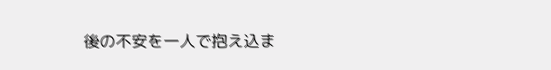後の不安を一人で抱え込ま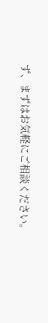ず、まずはお気軽にご相談ください。